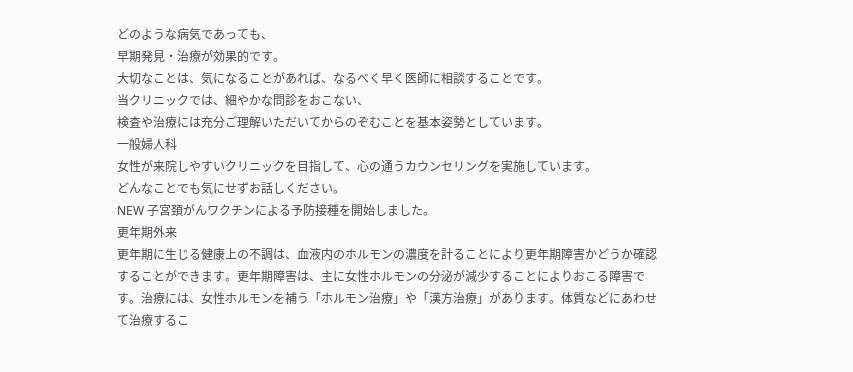どのような病気であっても、
早期発見・治療が効果的です。
大切なことは、気になることがあれば、なるべく早く医師に相談することです。
当クリニックでは、細やかな問診をおこない、
検査や治療には充分ご理解いただいてからのぞむことを基本姿勢としています。
一般婦人科
女性が来院しやすいクリニックを目指して、心の通うカウンセリングを実施しています。
どんなことでも気にせずお話しください。
NEW 子宮頚がんワクチンによる予防接種を開始しました。
更年期外来
更年期に生じる健康上の不調は、血液内のホルモンの濃度を計ることにより更年期障害かどうか確認することができます。更年期障害は、主に女性ホルモンの分泌が減少することによりおこる障害です。治療には、女性ホルモンを補う「ホルモン治療」や「漢方治療」があります。体質などにあわせて治療するこ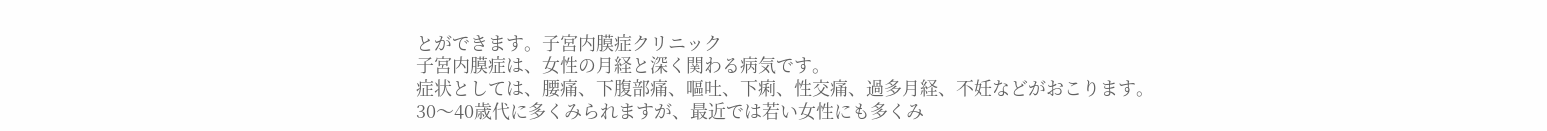とができます。子宮内膜症クリニック
子宮内膜症は、女性の月経と深く関わる病気です。
症状としては、腰痛、下腹部痛、嘔吐、下痢、性交痛、過多月経、不妊などがおこります。
30〜40歳代に多くみられますが、最近では若い女性にも多くみ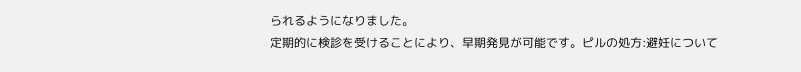られるようになりました。
定期的に検診を受けることにより、早期発見が可能です。ピルの処方:避妊について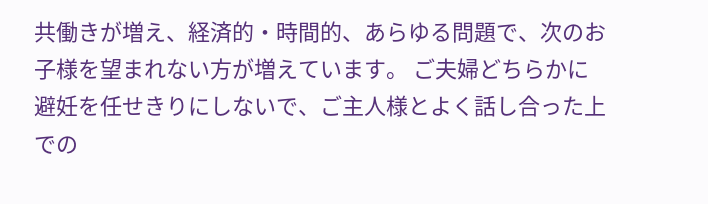共働きが増え、経済的・時間的、あらゆる問題で、次のお子様を望まれない方が増えています。 ご夫婦どちらかに避妊を任せきりにしないで、ご主人様とよく話し合った上での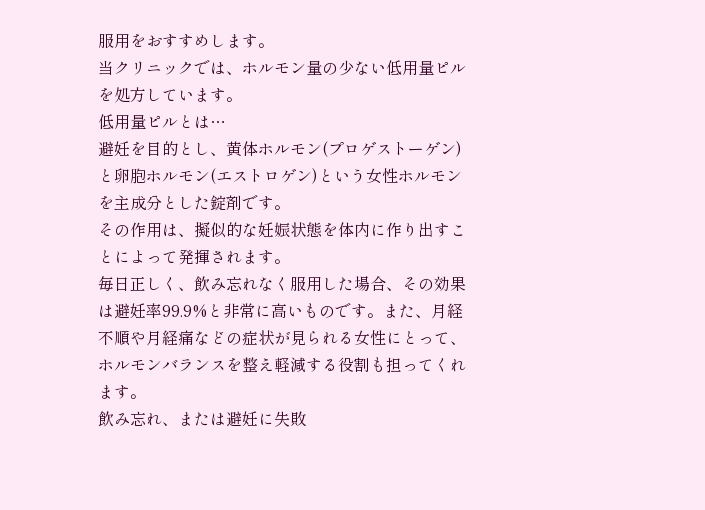服用をおすすめします。
当クリニックでは、ホルモン量の少ない低用量ピルを処方しています。
低用量ピルとは…
避妊を目的とし、黄体ホルモン(プロゲストーゲン)と卵胞ホルモン(エストロゲン)という女性ホルモンを主成分とした錠剤です。
その作用は、擬似的な妊娠状態を体内に作り出すことによって発揮されます。
毎日正しく、飲み忘れなく服用した場合、その効果は避妊率99.9%と非常に高いものです。また、月経不順や月経痛などの症状が見られる女性にとって、ホルモンバランスを整え軽減する役割も担ってくれます。
飲み忘れ、または避妊に失敗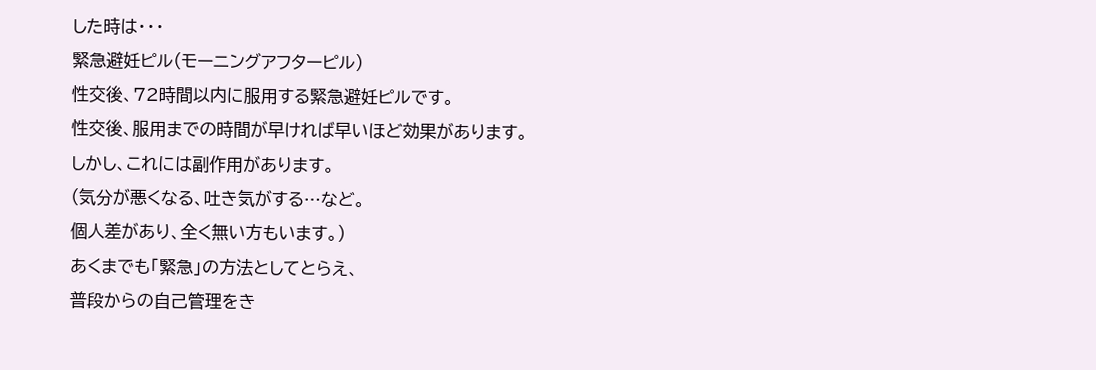した時は・・・
緊急避妊ピル(モーニングアフターピル)
性交後、72時間以内に服用する緊急避妊ピルです。
性交後、服用までの時間が早ければ早いほど効果があります。
しかし、これには副作用があります。
(気分が悪くなる、吐き気がする…など。
個人差があり、全く無い方もいます。)
あくまでも「緊急」の方法としてとらえ、
普段からの自己管理をき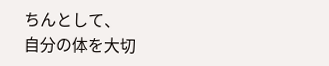ちんとして、
自分の体を大切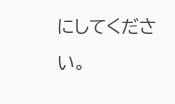にしてください。